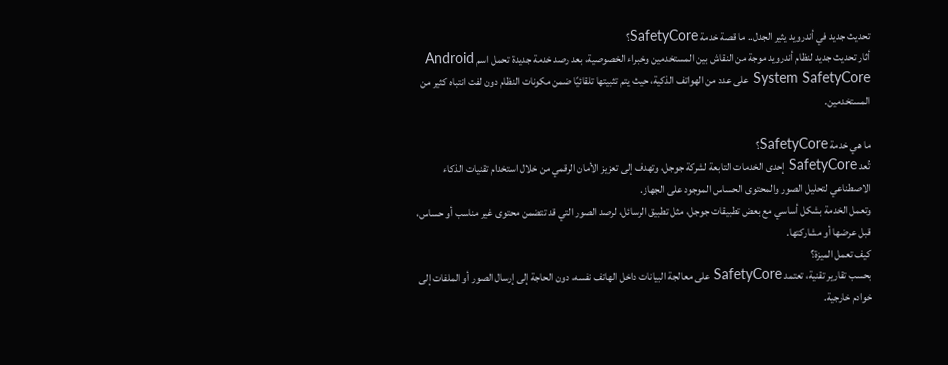تحديث جديد في أندرويد يثير الجدل.. ما قصة خدمة SafetyCore؟
أثار تحديث جديد لنظام أندرويد موجة من النقاش بين المستخدمين وخبراء الخصوصية، بعد رصد خدمة جديدة تحمل اسم Android System SafetyCore على عدد من الهواتف الذكية، حيث يتم تثبيتها تلقائيًا ضمن مكونات النظام دون لفت انتباه كثير من المستخدمين.

ما هي خدمة SafetyCore؟
تُعد SafetyCore إحدى الخدمات التابعة لشركة جوجل، وتهدف إلى تعزيز الأمان الرقمي من خلال استخدام تقنيات الذكاء الاصطناعي لتحليل الصور والمحتوى الحساس الموجود على الجهاز.
وتعمل الخدمة بشكل أساسي مع بعض تطبيقات جوجل، مثل تطبيق الرسائل، لرصد الصور التي قد تتضمن محتوى غير مناسب أو حساس، قبل عرضها أو مشاركتها.
كيف تعمل الميزة؟
بحسب تقارير تقنية، تعتمد SafetyCore على معالجة البيانات داخل الهاتف نفسه، دون الحاجة إلى إرسال الصور أو الملفات إلى خوادم خارجية.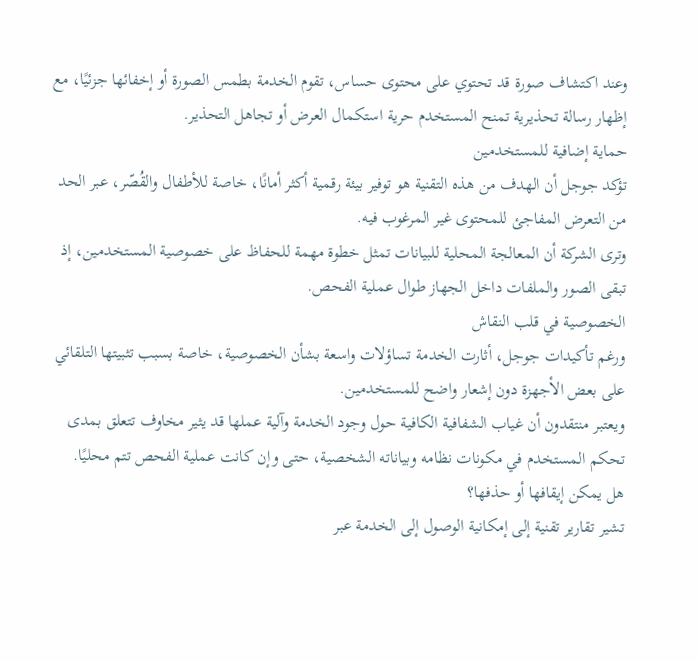وعند اكتشاف صورة قد تحتوي على محتوى حساس، تقوم الخدمة بطمس الصورة أو إخفائها جزئيًا، مع إظهار رسالة تحذيرية تمنح المستخدم حرية استكمال العرض أو تجاهل التحذير.
حماية إضافية للمستخدمين
تؤكد جوجل أن الهدف من هذه التقنية هو توفير بيئة رقمية أكثر أمانًا، خاصة للأطفال والقُصّر، عبر الحد من التعرض المفاجئ للمحتوى غير المرغوب فيه.
وترى الشركة أن المعالجة المحلية للبيانات تمثل خطوة مهمة للحفاظ على خصوصية المستخدمين، إذ تبقى الصور والملفات داخل الجهاز طوال عملية الفحص.
الخصوصية في قلب النقاش
ورغم تأكيدات جوجل، أثارت الخدمة تساؤلات واسعة بشأن الخصوصية، خاصة بسبب تثبيتها التلقائي على بعض الأجهزة دون إشعار واضح للمستخدمين.
ويعتبر منتقدون أن غياب الشفافية الكافية حول وجود الخدمة وآلية عملها قد يثير مخاوف تتعلق بمدى تحكم المستخدم في مكونات نظامه وبياناته الشخصية، حتى وإن كانت عملية الفحص تتم محليًا.
هل يمكن إيقافها أو حذفها؟
تشير تقارير تقنية إلى إمكانية الوصول إلى الخدمة عبر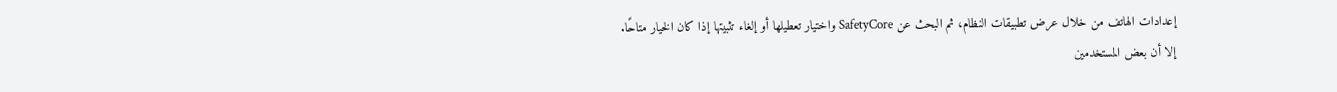إعدادات الهاتف من خلال عرض تطبيقات النظام، ثم البحث عن SafetyCore واختيار تعطيلها أو إلغاء تثبيتها إذا كان الخيار متاحًا.
إلا أن بعض المستخدمين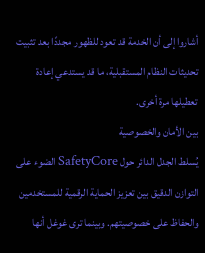أشاروا إلى أن الخدمة قد تعود للظهور مجددًا بعد تثبيت تحديثات النظام المستقبلية، ما قد يستدعي إعادة تعطيلها مرة أخرى.
بين الأمان والخصوصية
يُسلط الجدل الدائر حول SafetyCore الضوء على التوازن الدقيق بين تعزيز الحماية الرقمية للمستخدمين والحفاظ على خصوصيتهم. وبينما ترى غوغل أنها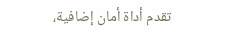تقدم أداة أمان إضافية،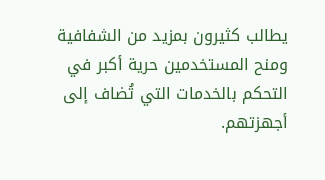يطالب كثيرون بمزيد من الشفافية ومنح المستخدمين حرية أكبر في التحكم بالخدمات التي تُضاف إلى أجهزتهم.